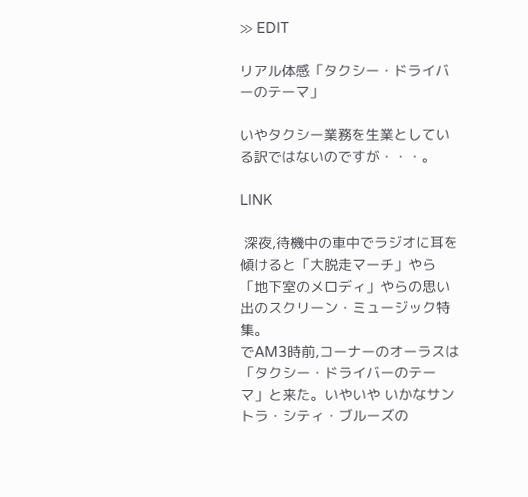≫ EDIT

リアル体感「タクシー・ドライバーのテーマ」

いやタクシー業務を生業としている訳ではないのですが・・・。

LINK

 深夜,待機中の車中でラジオに耳を傾けると「大脱走マーチ」やら「地下室のメロディ」やらの思い出のスクリーン・ミュージック特集。
でAM3時前,コーナーのオーラスは「タクシー・ドライバーのテーマ」と来た。いやいや いかなサントラ・シティ・ブルーズの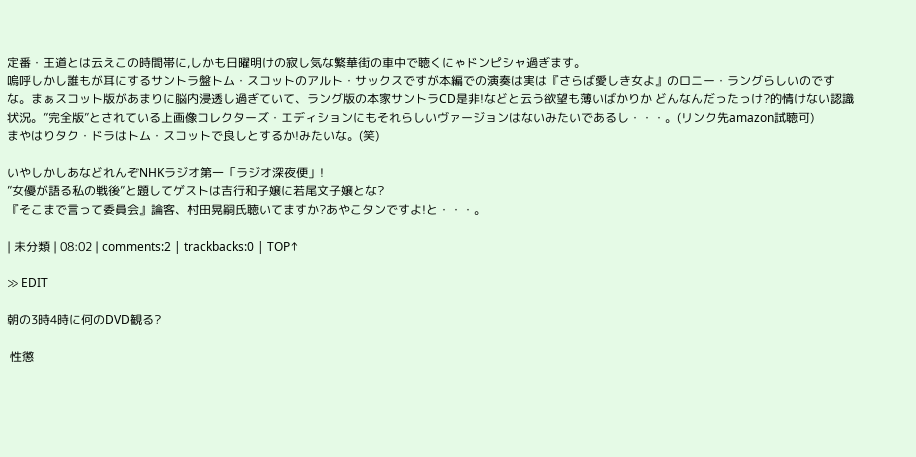定番・王道とは云えこの時間帯に,しかも日曜明けの寂し気な繁華街の車中で聴くにゃドンピシャ過ぎます。
嗚呼しかし誰もが耳にするサントラ盤トム・スコットのアルト・サックスですが本編での演奏は実は『さらば愛しき女よ』のロニー・ラングらしいのですな。まぁスコット版があまりに脳内浸透し過ぎていて、ラング版の本家サントラCD是非!などと云う欲望も薄いばかりか どんなんだったっけ?的情けない認識状況。”完全版”とされている上画像コレクターズ・エディションにもそれらしいヴァージョンはないみたいであるし・・・。(リンク先amazon試聴可)
まやはりタク・ドラはトム・スコットで良しとするか!みたいな。(笑)

いやしかしあなどれんぞNHKラジオ第一「ラジオ深夜便」!
”女優が語る私の戦後”と題してゲストは吉行和子嬢に若尾文子嬢とな?
『そこまで言って委員会』論客、村田晃嗣氏聴いてますか?あやこタンですよ!と・・・。

| 未分類 | 08:02 | comments:2 | trackbacks:0 | TOP↑

≫ EDIT

朝の3時4時に何のDVD観る?

 性懲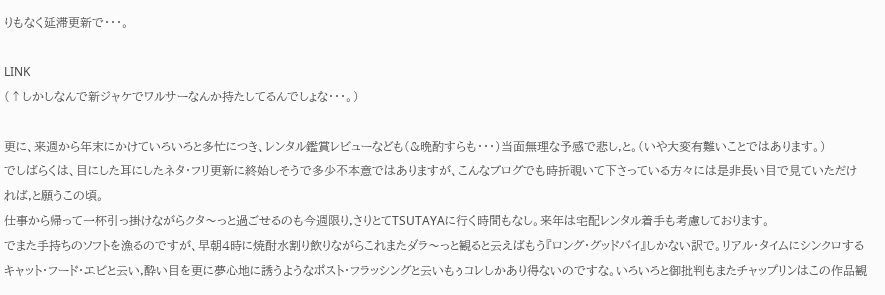りもなく延滞更新で・・・。

LINK
(↑しかしなんで新ジャケでワルサーなんか持たしてるんでしょな・・・。)

更に、来週から年末にかけていろいろと多忙につき、レンタル鑑賞レビューなども(&晩酌すらも・・・)当面無理な予感で悲し,と。(いや大変有難いことではあります。)
でしばらくは、目にした耳にしたネタ・フリ更新に終始しそうで多少不本意ではありますが、こんなブログでも時折覗いて下さっている方々には是非長い目で見ていただければ,と願うこの頃。
仕事から帰って一杯引っ掛けながらクタ〜っと過ごせるのも今週限り,さりとてTSUTAYAに行く時間もなし。来年は宅配レンタル着手も考慮しております。
でまた手持ちのソフトを漁るのですが、早朝4時に焼酎水割り飲りながらこれまたダラ〜っと観ると云えばもう『ロング・グッドバイ』しかない訳で。リアル・タイムにシンクロするキャット・フード・エピと云い,酔い目を更に夢心地に誘うようなポスト・フラッシングと云いもぅコレしかあり得ないのですな。いろいろと御批判もまたチャップリンはこの作品観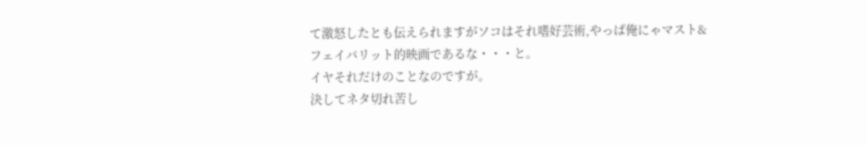て激怒したとも伝えられますがソコはそれ嗜好芸術,やっぱ俺にゃマスト&フェイバリット的映画であるな・・・と。
イヤそれだけのことなのですが。
決してネタ切れ苦し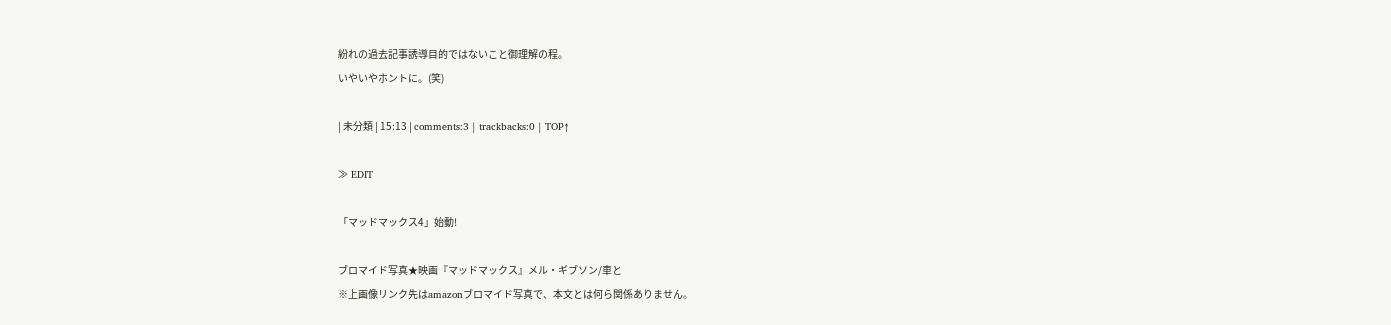紛れの過去記事誘導目的ではないこと御理解の程。
いやいやホントに。(笑)

| 未分類 | 15:13 | comments:3 | trackbacks:0 | TOP↑

≫ EDIT

「マッドマックス4」始動!

ブロマイド写真★映画『マッドマックス』メル・ギブソン/車と
※上画像リンク先はamazonブロマイド写真で、本文とは何ら関係ありません。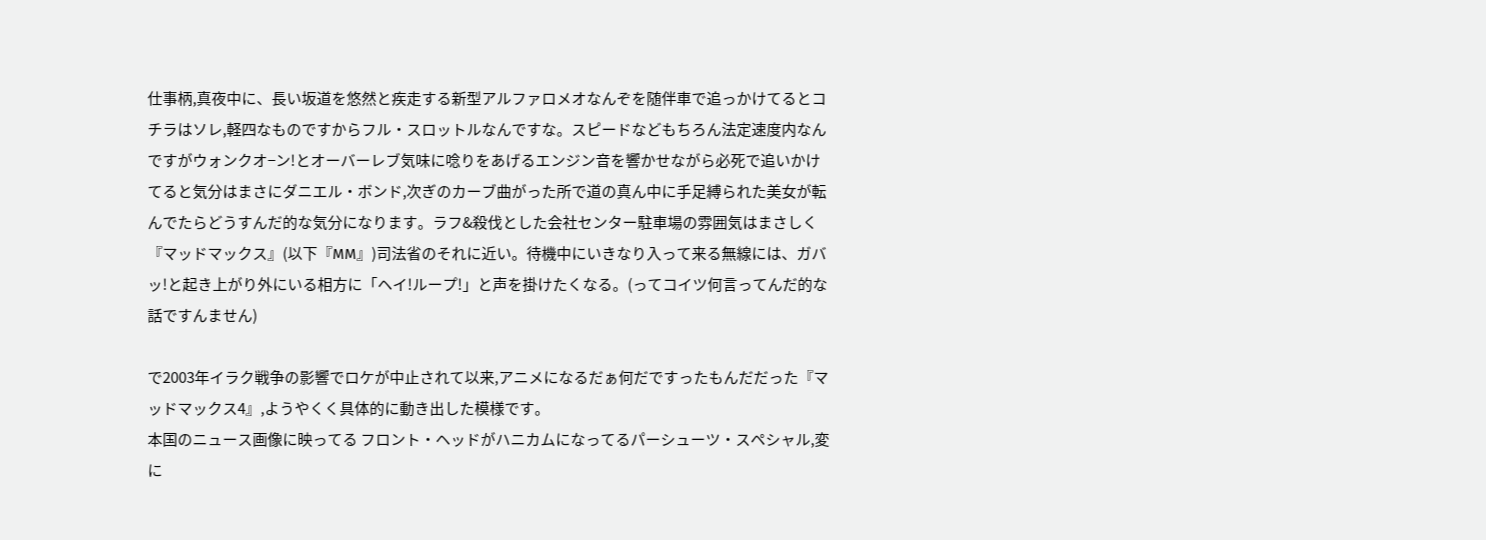仕事柄,真夜中に、長い坂道を悠然と疾走する新型アルファロメオなんぞを随伴車で追っかけてるとコチラはソレ,軽四なものですからフル・スロットルなんですな。スピードなどもちろん法定速度内なんですがウォンクオ−ン!とオーバーレブ気味に唸りをあげるエンジン音を響かせながら必死で追いかけてると気分はまさにダニエル・ボンド,次ぎのカーブ曲がった所で道の真ん中に手足縛られた美女が転んでたらどうすんだ的な気分になります。ラフ&殺伐とした会社センター駐車場の雰囲気はまさしく『マッドマックス』(以下『MM』)司法省のそれに近い。待機中にいきなり入って来る無線には、ガバッ!と起き上がり外にいる相方に「ヘイ!ループ!」と声を掛けたくなる。(ってコイツ何言ってんだ的な話ですんません)

で2003年イラク戦争の影響でロケが中止されて以来,アニメになるだぁ何だですったもんだだった『マッドマックス4』,ようやくく具体的に動き出した模様です。
本国のニュース画像に映ってる フロント・ヘッドがハニカムになってるパーシューツ・スペシャル,変に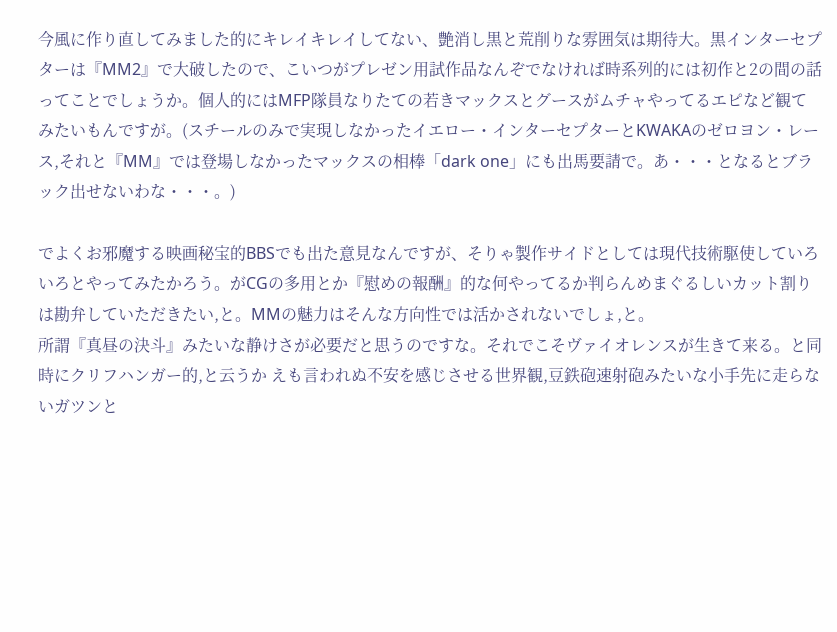今風に作り直してみました的にキレイキレイしてない、艶消し黒と荒削りな雰囲気は期待大。黒インターセプターは『MM2』で大破したので、こいつがプレゼン用試作品なんぞでなければ時系列的には初作と2の間の話ってことでしょうか。個人的にはMFP隊員なりたての若きマックスとグースがムチャやってるエピなど観てみたいもんですが。(スチールのみで実現しなかったイエロー・インターセプターとKWAKAのゼロヨン・レース,それと『MM』では登場しなかったマックスの相棒「dark one」にも出馬要請で。あ・・・となるとブラック出せないわな・・・。)

でよくお邪魔する映画秘宝的BBSでも出た意見なんですが、そりゃ製作サイドとしては現代技術駆使していろいろとやってみたかろう。がCGの多用とか『慰めの報酬』的な何やってるか判らんめまぐるしいカット割りは勘弁していただきたい,と。MMの魅力はそんな方向性では活かされないでしょ,と。
所謂『真昼の決斗』みたいな静けさが必要だと思うのですな。それでこそヴァイオレンスが生きて来る。と同時にクリフハンガー的,と云うか えも言われぬ不安を感じさせる世界観,豆鉄砲速射砲みたいな小手先に走らないガツンと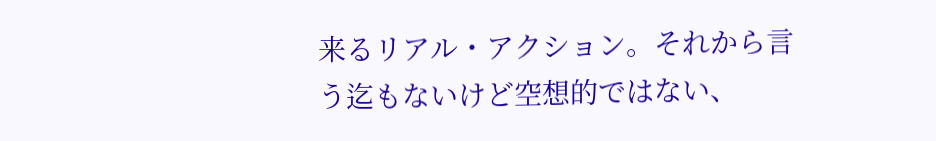来るリアル・アクション。それから言う迄もないけど空想的ではない、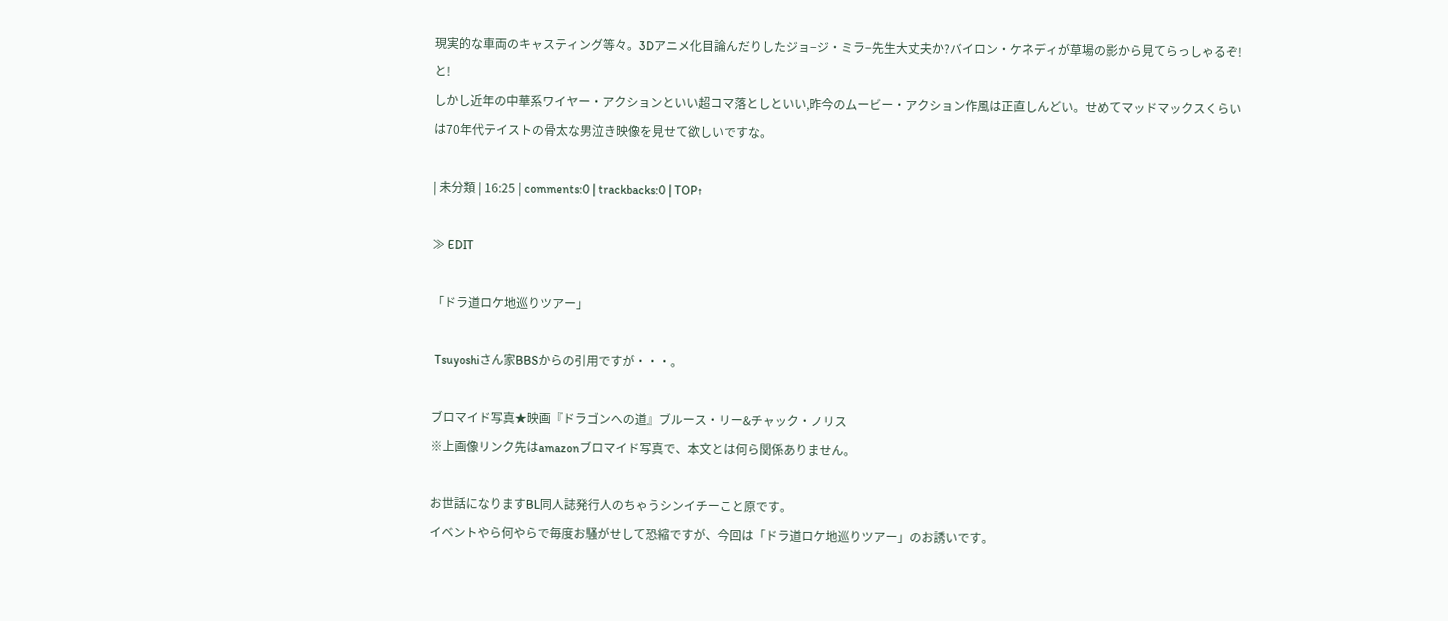現実的な車両のキャスティング等々。3Dアニメ化目論んだりしたジョ−ジ・ミラ−先生大丈夫か?バイロン・ケネディが草場の影から見てらっしゃるぞ!と!
しかし近年の中華系ワイヤー・アクションといい超コマ落としといい,昨今のムービー・アクション作風は正直しんどい。せめてマッドマックスくらいは70年代テイストの骨太な男泣き映像を見せて欲しいですな。

| 未分類 | 16:25 | comments:0 | trackbacks:0 | TOP↑

≫ EDIT

「ドラ道ロケ地巡りツアー」

 Tsuyoshiさん家BBSからの引用ですが・・・。

ブロマイド写真★映画『ドラゴンへの道』ブルース・リー&チャック・ノリス
※上画像リンク先はamazonブロマイド写真で、本文とは何ら関係ありません。

お世話になりますBL同人誌発行人のちゃうシンイチーこと原です。
イベントやら何やらで毎度お騒がせして恐縮ですが、今回は「ドラ道ロケ地巡りツアー」のお誘いです。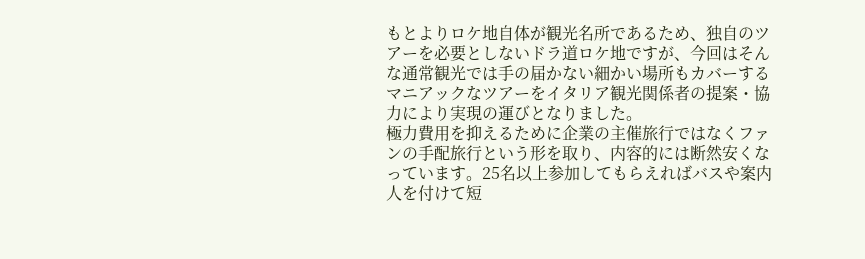もとよりロケ地自体が観光名所であるため、独自のツアーを必要としないドラ道ロケ地ですが、今回はそんな通常観光では手の届かない細かい場所もカバーするマニアックなツアーをイタリア観光関係者の提案・協力により実現の運びとなりました。
極力費用を抑えるために企業の主催旅行ではなくファンの手配旅行という形を取り、内容的には断然安くなっています。25名以上参加してもらえればバスや案内人を付けて短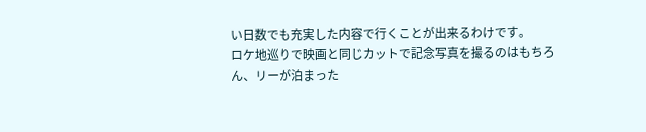い日数でも充実した内容で行くことが出来るわけです。
ロケ地巡りで映画と同じカットで記念写真を撮るのはもちろん、リーが泊まった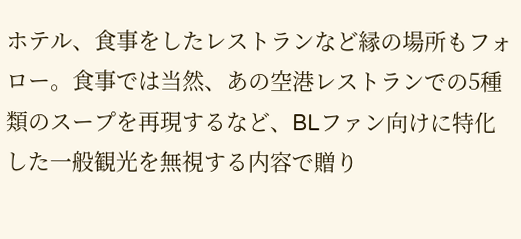ホテル、食事をしたレストランなど縁の場所もフォロー。食事では当然、あの空港レストランでの5種類のスープを再現するなど、BLファン向けに特化した一般観光を無視する内容で贈り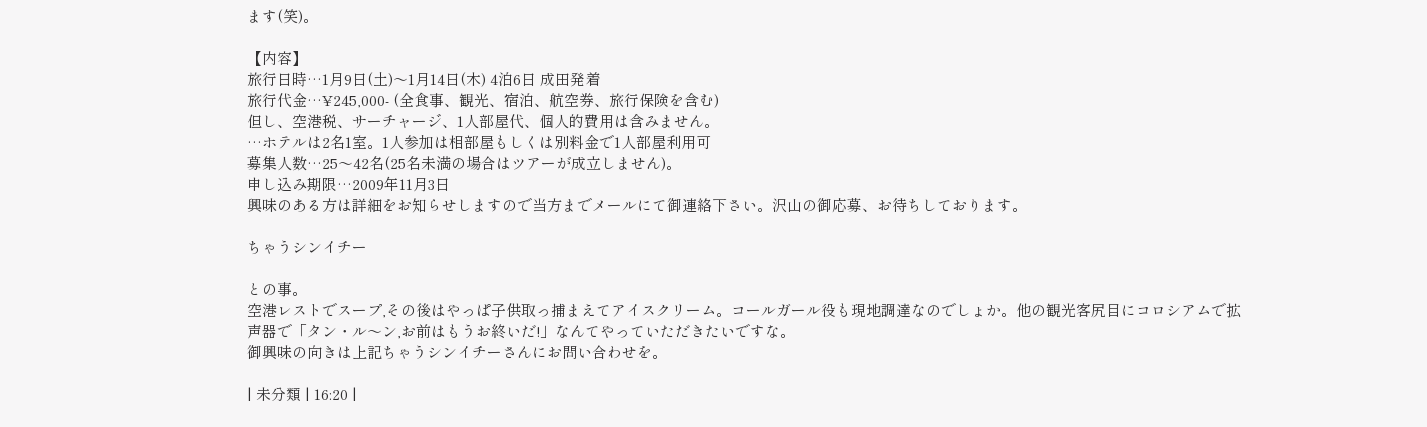ます(笑)。

【内容】
旅行日時…1月9日(土)〜1月14日(木) 4泊6日 成田発着
旅行代金…¥245,000- (全食事、観光、宿泊、航空券、旅行保険を含む)
但し、空港税、サーチャージ、1人部屋代、個人的費用は含みません。
…ホテルは2名1室。1人参加は相部屋もしくは別料金で1人部屋利用可
募集人数…25〜42名(25名未満の場合はツアーが成立しません)。
申し込み期限…2009年11月3日
興味のある方は詳細をお知らせしますので当方までメールにて御連絡下さい。沢山の御応募、お待ちしております。

ちゃうシンイチー

との事。
空港レストでスープ,その後はやっぱ子供取っ捕まえてアイスクリーム。コールガール役も現地調達なのでしょか。他の観光客尻目にコロシアムで拡声器で「タン・ル〜ン,お前はもうお終いだ!」なんてやっていただきたいですな。
御興味の向きは上記ちゃうシンイチーさんにお問い合わせを。

| 未分類 | 16:20 |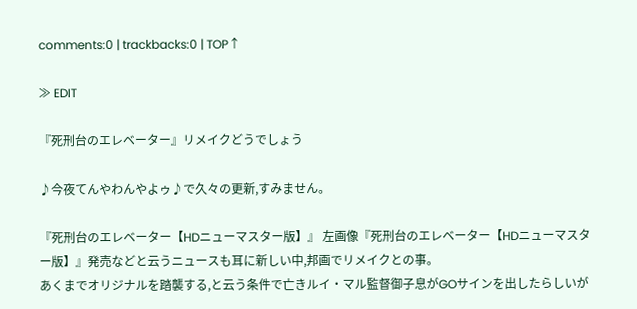comments:0 | trackbacks:0 | TOP↑

≫ EDIT

『死刑台のエレベーター』リメイクどうでしょう

♪今夜てんやわんやよゥ♪で久々の更新,すみません。

『死刑台のエレベーター【HDニューマスター版】』 左画像『死刑台のエレベーター【HDニューマスター版】』発売などと云うニュースも耳に新しい中,邦画でリメイクとの事。
あくまでオリジナルを踏襲する,と云う条件で亡きルイ・マル監督御子息がGOサインを出したらしいが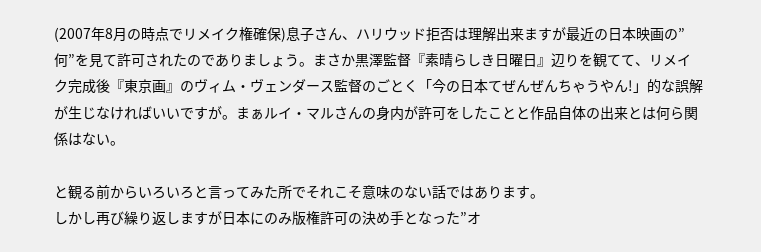(2007年8月の時点でリメイク権確保)息子さん、ハリウッド拒否は理解出来ますが最近の日本映画の”何”を見て許可されたのでありましょう。まさか黒澤監督『素晴らしき日曜日』辺りを観てて、リメイク完成後『東京画』のヴィム・ヴェンダース監督のごとく「今の日本てぜんぜんちゃうやん!」的な誤解が生じなければいいですが。まぁルイ・マルさんの身内が許可をしたことと作品自体の出来とは何ら関係はない。

と観る前からいろいろと言ってみた所でそれこそ意味のない話ではあります。
しかし再び繰り返しますが日本にのみ版権許可の決め手となった”オ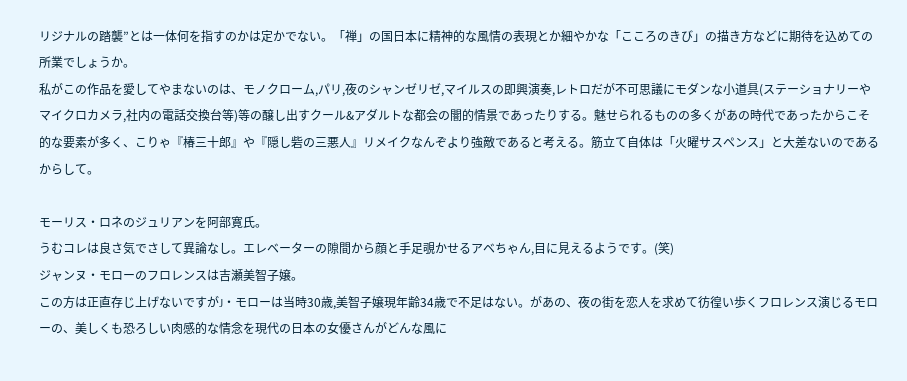リジナルの踏襲”とは一体何を指すのかは定かでない。「禅」の国日本に精神的な風情の表現とか細やかな「こころのきび」の描き方などに期待を込めての所業でしょうか。
私がこの作品を愛してやまないのは、モノクローム,パリ,夜のシャンゼリゼ,マイルスの即興演奏,レトロだが不可思議にモダンな小道具(ステーショナリーやマイクロカメラ,社内の電話交換台等)等の醸し出すクール&アダルトな都会の闇的情景であったりする。魅せられるものの多くがあの時代であったからこそ的な要素が多く、こりゃ『椿三十郎』や『隠し砦の三悪人』リメイクなんぞより強敵であると考える。筋立て自体は「火曜サスペンス」と大差ないのであるからして。

モーリス・ロネのジュリアンを阿部寛氏。
うむコレは良さ気でさして異論なし。エレベーターの隙間から顔と手足覗かせるアベちゃん,目に見えるようです。(笑)
ジャンヌ・モローのフロレンスは吉瀬美智子嬢。
この方は正直存じ上げないですがJ・モローは当時30歳,美智子嬢現年齢34歳で不足はない。があの、夜の街を恋人を求めて彷徨い歩くフロレンス演じるモローの、美しくも恐ろしい肉感的な情念を現代の日本の女優さんがどんな風に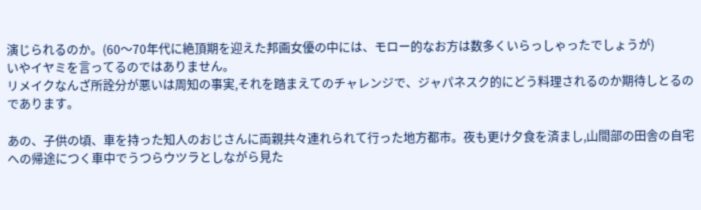演じられるのか。(60〜70年代に絶頂期を迎えた邦画女優の中には、モロー的なお方は数多くいらっしゃったでしょうが)
いやイヤミを言ってるのではありません。
リメイクなんざ所詮分が悪いは周知の事実,それを踏まえてのチャレンジで、ジャパネスク的にどう料理されるのか期待しとるのであります。

あの、子供の頃、車を持った知人のおじさんに両親共々連れられて行った地方都市。夜も更け夕食を済まし,山間部の田舎の自宅への帰途につく車中でうつらウツラとしながら見た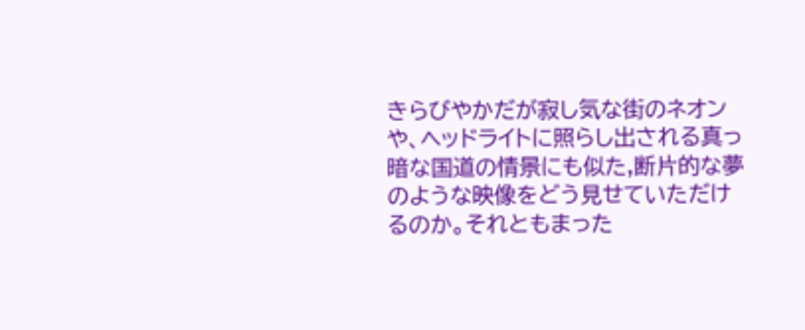きらびやかだが寂し気な街のネオンや、ヘッドライトに照らし出される真っ暗な国道の情景にも似た,断片的な夢のような映像をどう見せていただけるのか。それともまった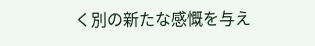く別の新たな感慨を与え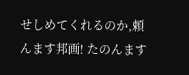せしめてくれるのか,頼んます邦画! たのんます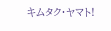キムタク・ヤマト!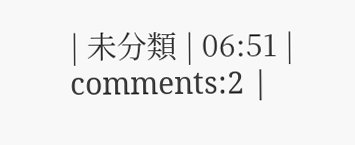| 未分類 | 06:51 | comments:2 |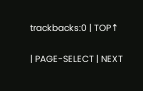trackbacks:0 | TOP↑

| PAGE-SELECT | NEXT